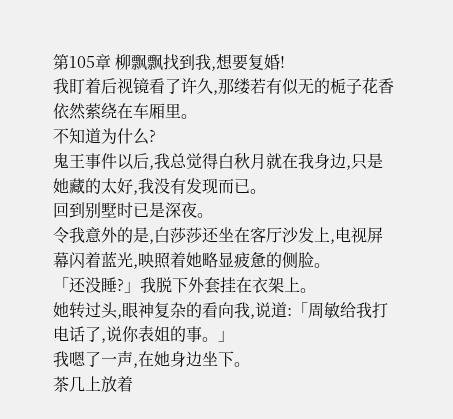第105章 柳飘飘找到我,想要复婚!
我盯着后视镜看了许久,那缕若有似无的栀子花香依然萦绕在车厢里。
不知道为什么?
鬼王事件以后,我总觉得白秋月就在我身边,只是她藏的太好,我没有发现而已。
回到别墅时已是深夜。
令我意外的是,白莎莎还坐在客厅沙发上,电视屏幕闪着蓝光,映照着她略显疲惫的侧脸。
「还没睡?」我脱下外套挂在衣架上。
她转过头,眼神复杂的看向我,说道:「周敏给我打电话了,说你表姐的事。」
我嗯了一声,在她身边坐下。
茶几上放着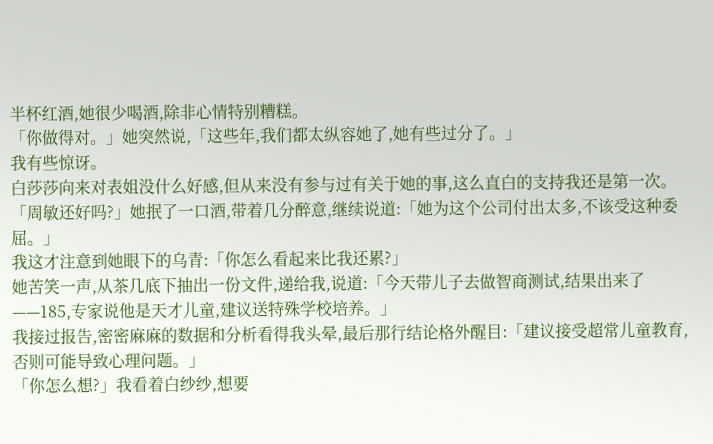半杯红酒,她很少喝酒,除非心情特别糟糕。
「你做得对。」她突然说,「这些年,我们都太纵容她了,她有些过分了。」
我有些惊讶。
白莎莎向来对表姐没什么好感,但从来没有参与过有关于她的事,这么直白的支持我还是第一次。
「周敏还好吗?」她抿了一口酒,带着几分醉意,继续说道:「她为这个公司付出太多,不该受这种委屈。」
我这才注意到她眼下的乌青:「你怎么看起来比我还累?」
她苦笑一声,从茶几底下抽出一份文件,递给我,说道:「今天带儿子去做智商测试,结果出来了——185,专家说他是天才儿童,建议送特殊学校培养。」
我接过报告,密密麻麻的数据和分析看得我头晕,最后那行结论格外醒目:「建议接受超常儿童教育,否则可能导致心理问题。」
「你怎么想?」我看着白纱纱,想要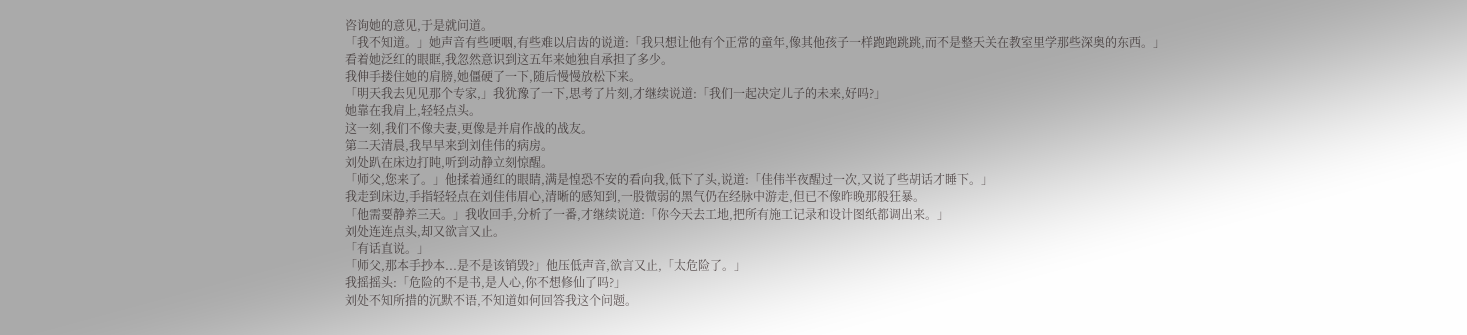咨询她的意见,于是就问道。
「我不知道。」她声音有些哽咽,有些难以启齿的说道:「我只想让他有个正常的童年,像其他孩子一样跑跑跳跳,而不是整天关在教室里学那些深奥的东西。」
看着她泛红的眼眶,我忽然意识到这五年来她独自承担了多少。
我伸手搂住她的肩膀,她僵硬了一下,随后慢慢放松下来。
「明天我去见见那个专家,」我犹豫了一下,思考了片刻,才继续说道:「我们一起决定儿子的未来,好吗?」
她靠在我肩上,轻轻点头。
这一刻,我们不像夫妻,更像是并肩作战的战友。
第二天清晨,我早早来到刘佳伟的病房。
刘处趴在床边打盹,听到动静立刻惊醒。
「师父,您来了。」他揉着通红的眼睛,满是惶恐不安的看向我,低下了头,说道:「佳伟半夜醒过一次,又说了些胡话才睡下。」
我走到床边,手指轻轻点在刘佳伟眉心,清晰的感知到,一股微弱的黑气仍在经脉中游走,但已不像昨晚那般狂暴。
「他需要静养三天。」我收回手,分析了一番,才继续说道:「你今天去工地,把所有施工记录和设计图纸都调出来。」
刘处连连点头,却又欲言又止。
「有话直说。」
「师父,那本手抄本...是不是该销毁?」他压低声音,欲言又止,「太危险了。」
我摇摇头:「危险的不是书,是人心,你不想修仙了吗?」
刘处不知所措的沉默不语,不知道如何回答我这个问题。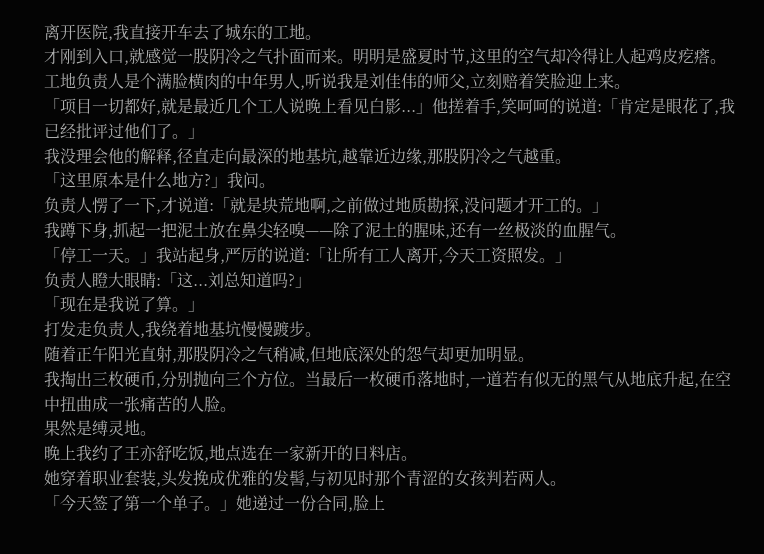离开医院,我直接开车去了城东的工地。
才刚到入口,就感觉一股阴冷之气扑面而来。明明是盛夏时节,这里的空气却冷得让人起鸡皮疙瘩。
工地负责人是个满脸横肉的中年男人,听说我是刘佳伟的师父,立刻赔着笑脸迎上来。
「项目一切都好,就是最近几个工人说晚上看见白影...」他搓着手,笑呵呵的说道:「肯定是眼花了,我已经批评过他们了。」
我没理会他的解释,径直走向最深的地基坑,越靠近边缘,那股阴冷之气越重。
「这里原本是什么地方?」我问。
负责人愣了一下,才说道:「就是块荒地啊,之前做过地质勘探,没问题才开工的。」
我蹲下身,抓起一把泥土放在鼻尖轻嗅——除了泥土的腥味,还有一丝极淡的血腥气。
「停工一天。」我站起身,严厉的说道:「让所有工人离开,今天工资照发。」
负责人瞪大眼睛:「这...刘总知道吗?」
「现在是我说了算。」
打发走负责人,我绕着地基坑慢慢踱步。
随着正午阳光直射,那股阴冷之气稍减,但地底深处的怨气却更加明显。
我掏出三枚硬币,分别抛向三个方位。当最后一枚硬币落地时,一道若有似无的黑气从地底升起,在空中扭曲成一张痛苦的人脸。
果然是缚灵地。
晚上我约了王亦舒吃饭,地点选在一家新开的日料店。
她穿着职业套装,头发挽成优雅的发髻,与初见时那个青涩的女孩判若两人。
「今天签了第一个单子。」她递过一份合同,脸上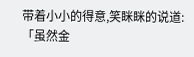带着小小的得意,笑眯眯的说道:「虽然金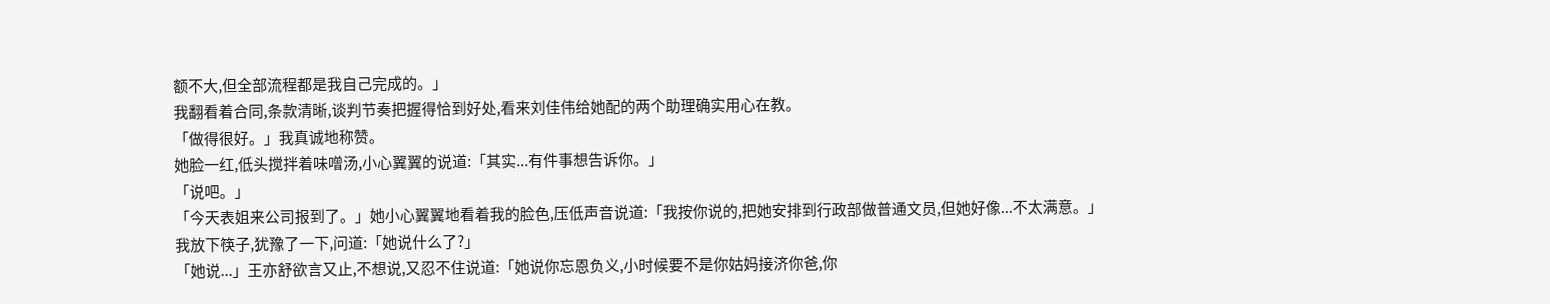额不大,但全部流程都是我自己完成的。」
我翻看着合同,条款清晰,谈判节奏把握得恰到好处,看来刘佳伟给她配的两个助理确实用心在教。
「做得很好。」我真诚地称赞。
她脸一红,低头搅拌着味噌汤,小心翼翼的说道:「其实...有件事想告诉你。」
「说吧。」
「今天表姐来公司报到了。」她小心翼翼地看着我的脸色,压低声音说道:「我按你说的,把她安排到行政部做普通文员,但她好像...不太满意。」
我放下筷子,犹豫了一下,问道:「她说什么了?」
「她说...」王亦舒欲言又止,不想说,又忍不住说道:「她说你忘恩负义,小时候要不是你姑妈接济你爸,你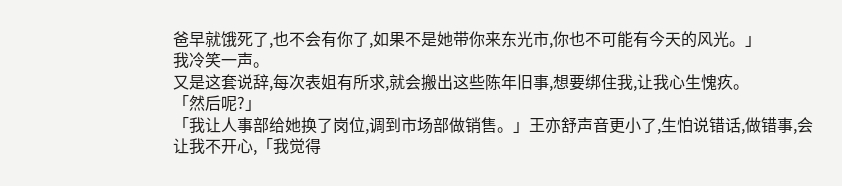爸早就饿死了,也不会有你了,如果不是她带你来东光市,你也不可能有今天的风光。」
我冷笑一声。
又是这套说辞,每次表姐有所求,就会搬出这些陈年旧事,想要绑住我,让我心生愧疚。
「然后呢?」
「我让人事部给她换了岗位,调到市场部做销售。」王亦舒声音更小了,生怕说错话,做错事,会让我不开心,「我觉得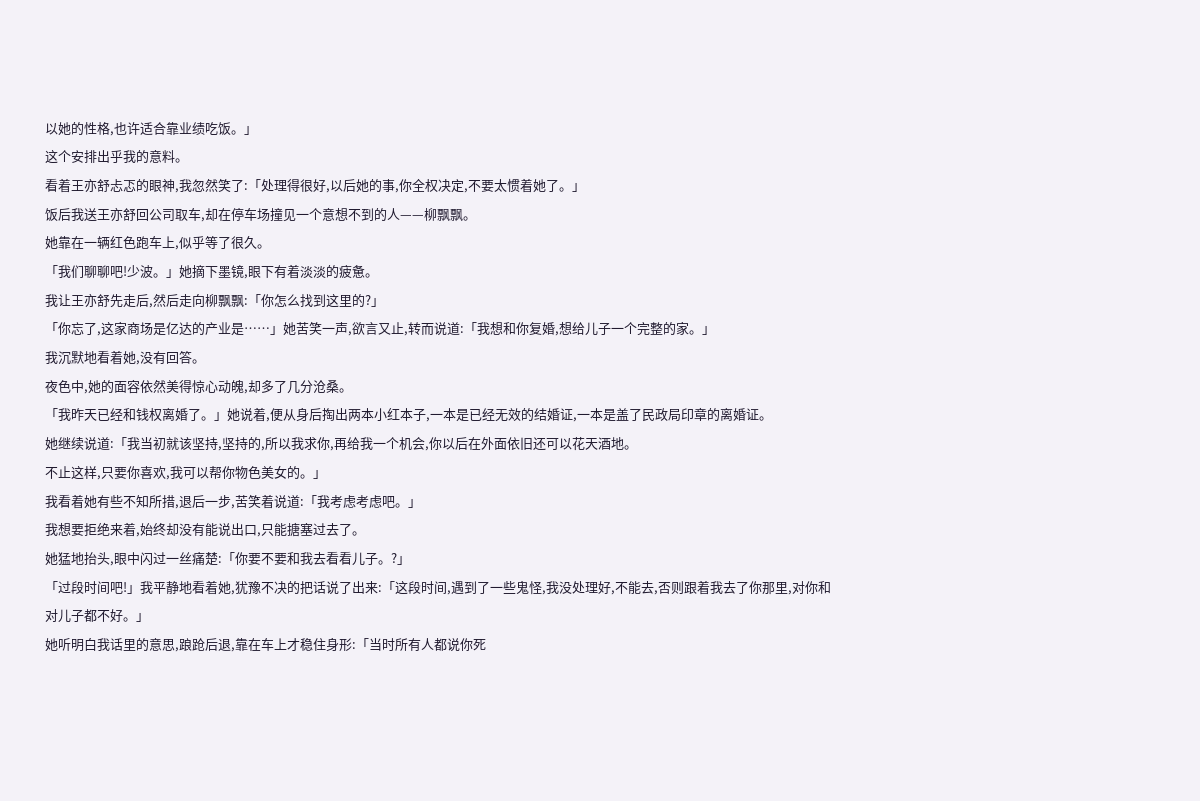以她的性格,也许适合靠业绩吃饭。」
这个安排出乎我的意料。
看着王亦舒忐忑的眼神,我忽然笑了:「处理得很好,以后她的事,你全权决定,不要太惯着她了。」
饭后我送王亦舒回公司取车,却在停车场撞见一个意想不到的人——柳飘飘。
她靠在一辆红色跑车上,似乎等了很久。
「我们聊聊吧!少波。」她摘下墨镜,眼下有着淡淡的疲惫。
我让王亦舒先走后,然后走向柳飘飘:「你怎么找到这里的?」
「你忘了,这家商场是亿达的产业是……」她苦笑一声,欲言又止,转而说道:「我想和你复婚,想给儿子一个完整的家。」
我沉默地看着她,没有回答。
夜色中,她的面容依然美得惊心动魄,却多了几分沧桑。
「我昨天已经和钱权离婚了。」她说着,便从身后掏出两本小红本子,一本是已经无效的结婚证,一本是盖了民政局印章的离婚证。
她继续说道:「我当初就该坚持,坚持的,所以我求你,再给我一个机会,你以后在外面依旧还可以花天酒地。
不止这样,只要你喜欢,我可以帮你物色美女的。」
我看着她有些不知所措,退后一步,苦笑着说道:「我考虑考虑吧。」
我想要拒绝来着,始终却没有能说出口,只能搪塞过去了。
她猛地抬头,眼中闪过一丝痛楚:「你要不要和我去看看儿子。?」
「过段时间吧!」我平静地看着她,犹豫不决的把话说了出来:「这段时间,遇到了一些鬼怪,我没处理好,不能去,否则跟着我去了你那里,对你和对儿子都不好。」
她听明白我话里的意思,踉跄后退,靠在车上才稳住身形:「当时所有人都说你死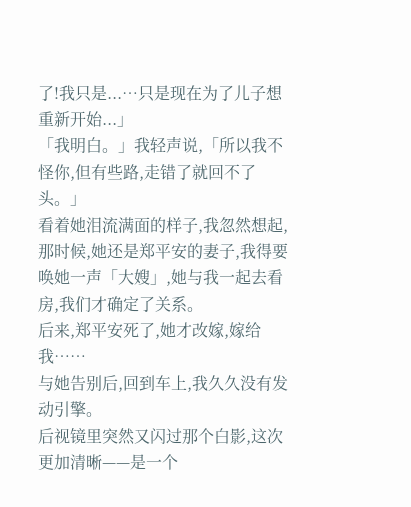了!我只是...…只是现在为了儿子想重新开始...」
「我明白。」我轻声说,「所以我不怪你,但有些路,走错了就回不了头。」
看着她泪流满面的样子,我忽然想起,那时候,她还是郑平安的妻子,我得要唤她一声「大嫂」,她与我一起去看房,我们才确定了关系。
后来,郑平安死了,她才改嫁,嫁给我……
与她告别后,回到车上,我久久没有发动引擎。
后视镜里突然又闪过那个白影,这次更加清晰——是一个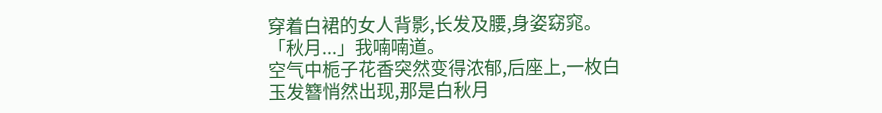穿着白裙的女人背影,长发及腰,身姿窈窕。
「秋月...」我喃喃道。
空气中栀子花香突然变得浓郁,后座上,一枚白玉发簪悄然出现,那是白秋月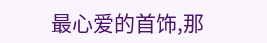最心爱的首饰,那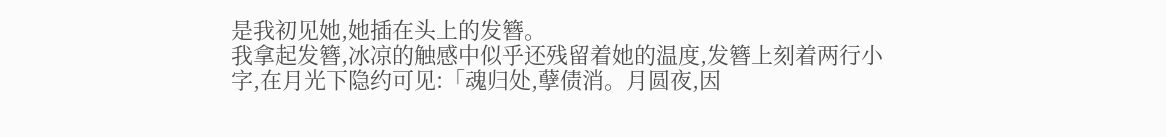是我初见她,她插在头上的发簪。
我拿起发簪,冰凉的触感中似乎还残留着她的温度,发簪上刻着两行小字,在月光下隐约可见:「魂归处,孽债消。月圆夜,因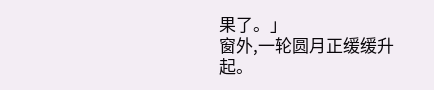果了。」
窗外,一轮圆月正缓缓升起。